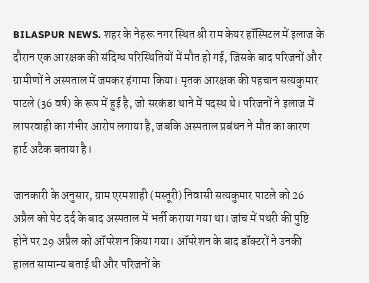BILASPUR NEWS. शहर के नेहरू नगर स्थित श्री राम केयर हॉस्पिटल में इलाज के दौरान एक आरक्षक की संदिग्ध परिस्थितियों में मौत हो गई, जिसके बाद परिजनों और ग्रामीणों ने अस्पताल में जमकर हंगामा किया। मृतक आरक्षक की पहचान सत्यकुमार पाटले (36 वर्ष) के रूप में हुई है, जो सरकंडा थाने में पदस्थ थे। परिजनों ने इलाज में लापरवाही का गंभीर आरोप लगाया है, जबकि अस्पताल प्रबंधन ने मौत का कारण हार्ट अटैक बताया है।

जानकारी के अनुसार, ग्राम एरमशाही (मस्तूरी) निवासी सत्यकुमार पाटले को 26 अप्रैल को पेट दर्द के बाद अस्पताल में भर्ती कराया गया था। जांच में पथरी की पुष्टि होने पर 29 अप्रैल को ऑपरेशन किया गया। ऑपरेशन के बाद डॉक्टरों ने उनकी हालत सामान्य बताई थी और परिजनों के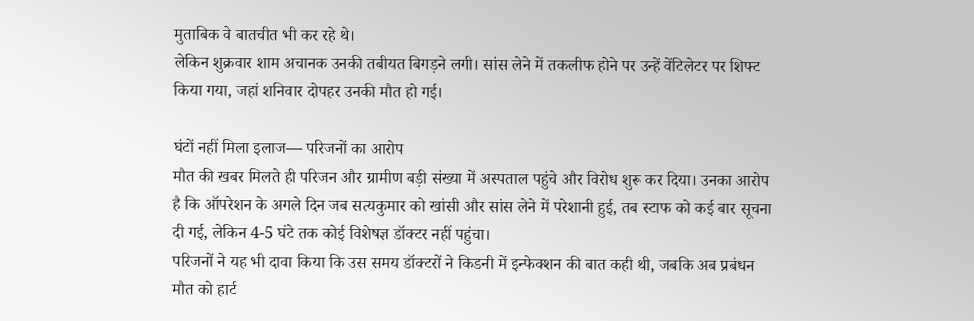मुताबिक वे बातचीत भी कर रहे थे।
लेकिन शुक्रवार शाम अचानक उनकी तबीयत बिगड़ने लगी। सांस लेने में तकलीफ होने पर उन्हें वेंटिलेटर पर शिफ्ट किया गया, जहां शनिवार दोपहर उनकी मौत हो गई।

घंटों नहीं मिला इलाज— परिजनों का आरोप
मौत की खबर मिलते ही परिजन और ग्रामीण बड़ी संख्या में अस्पताल पहुंचे और विरोध शुरू कर दिया। उनका आरोप है कि ऑपरेशन के अगले दिन जब सत्यकुमार को खांसी और सांस लेने में परेशानी हुई, तब स्टाफ को कई बार सूचना दी गई, लेकिन 4-5 घंटे तक कोई विशेषज्ञ डॉक्टर नहीं पहुंचा।
परिजनों ने यह भी दावा किया कि उस समय डॉक्टरों ने किडनी में इन्फेक्शन की बात कही थी, जबकि अब प्रबंधन मौत को हार्ट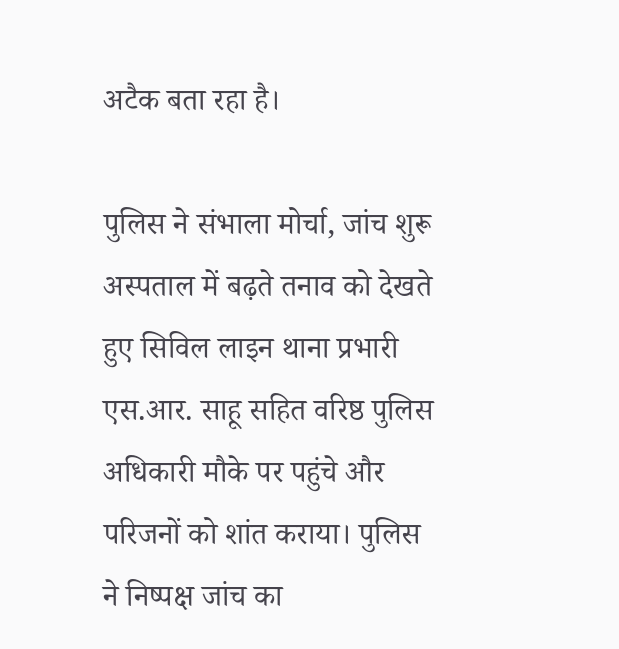अटैक बता रहा है।

पुलिस ने संभाला मोर्चा, जांच शुरू
अस्पताल में बढ़ते तनाव को देखते हुए सिविल लाइन थाना प्रभारी एस.आर. साहू सहित वरिष्ठ पुलिस अधिकारी मौके पर पहुंचे और परिजनों को शांत कराया। पुलिस ने निष्पक्ष जांच का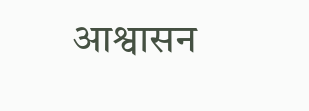आश्वासन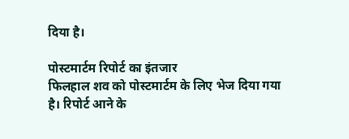दिया है।

पोस्टमार्टम रिपोर्ट का इंतजार
फिलहाल शव को पोस्टमार्टम के लिए भेज दिया गया है। रिपोर्ट आने के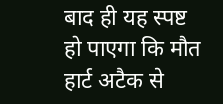बाद ही यह स्पष्ट हो पाएगा कि मौत हार्ट अटैक से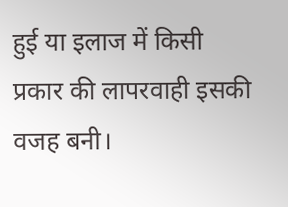हुई या इलाज में किसी प्रकार की लापरवाही इसकी वजह बनी।